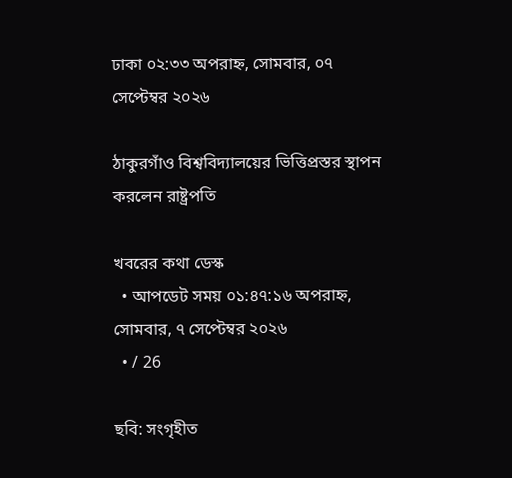ঢাকা ০২:৩৩ অপরাহ্ন, সোমবার, ০৭ সেপ্টেম্বর ২০২৬

ঠাকুরগাঁও বিশ্ববিদ্যালয়ের ভিত্তিপ্রস্তর স্থাপন করলেন রাষ্ট্রপতি

খবরের কথা ডেস্ক
  • আপডেট সময় ০১:৪৭:১৬ অপরাহ্ন, সোমবার, ৭ সেপ্টেম্বর ২০২৬
  • / 26

ছবি: সংগৃহীত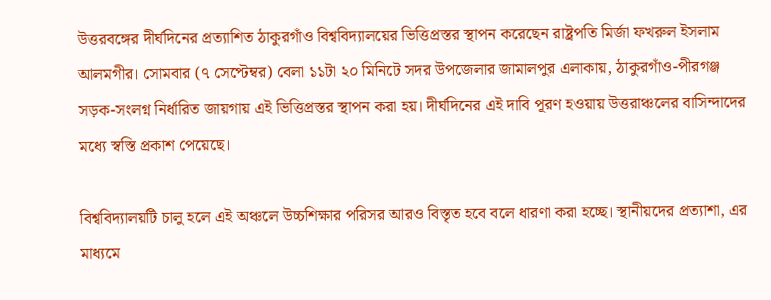উত্তরবঙ্গের দীর্ঘদিনের প্রত্যাশিত ঠাকুরগাঁও বিশ্ববিদ্যালয়ের ভিত্তিপ্রস্তর স্থাপন করেছেন রাষ্ট্রপতি মির্জা ফখরুল ইসলাম আলমগীর। সোমবার (৭ সেপ্টেম্বর) বেলা ১১টা ২০ মিনিটে সদর উপজেলার জামালপুর এলাকায়, ঠাকুরগাঁও-পীরগঞ্জ সড়ক-সংলগ্ন নির্ধারিত জায়গায় এই ভিত্তিপ্রস্তর স্থাপন করা হয়। দীর্ঘদিনের এই দাবি পূরণ হওয়ায় উত্তরাঞ্চলের বাসিন্দাদের মধ্যে স্বস্তি প্রকাশ পেয়েছে।

বিশ্ববিদ্যালয়টি চালু হলে এই অঞ্চলে উচ্চশিক্ষার পরিসর আরও বিস্তৃত হবে বলে ধারণা করা হচ্ছে। স্থানীয়দের প্রত্যাশা, এর মাধ্যমে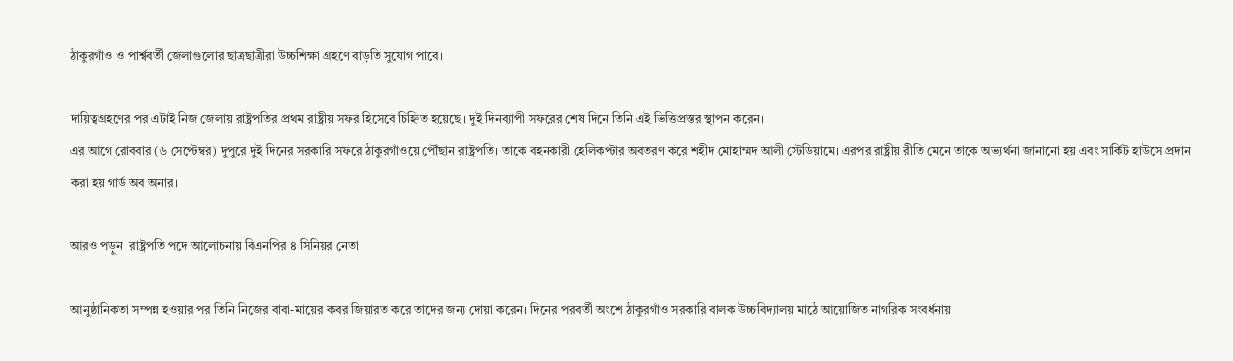ঠাকুরগাঁও ও পার্শ্ববর্তী জেলাগুলোর ছাত্রছাত্রীরা উচ্চশিক্ষা গ্রহণে বাড়তি সুযোগ পাবে।

দায়িত্বগ্রহণের পর এটাই নিজ জেলায় রাষ্ট্রপতির প্রথম রাষ্ট্রীয় সফর হিসেবে চিহ্নিত হয়েছে। দুই দিনব্যাপী সফরের শেষ দিনে তিনি এই ভিত্তিপ্রস্তর স্থাপন করেন।
এর আগে রোববার (৬ সেপ্টেম্বর) দুপুরে দুই দিনের সরকারি সফরে ঠাকুরগাঁওয়ে পৌঁছান রাষ্ট্রপতি। তাকে বহনকারী হেলিকপ্টার অবতরণ করে শহীদ মোহাম্মদ আলী স্টেডিয়ামে। এরপর রাষ্ট্রীয় রীতি মেনে তাকে অভ্যর্থনা জানানো হয় এবং সার্কিট হাউসে প্রদান করা হয় গার্ড অব অনার।

আরও পড়ুন  রাষ্ট্রপতি পদে আলোচনায় বিএনপির ৪ সিনিয়র নেতা

আনুষ্ঠানিকতা সম্পন্ন হওয়ার পর তিনি নিজের বাবা-মায়ের কবর জিয়ারত করে তাদের জন্য দোয়া করেন। দিনের পরবর্তী অংশে ঠাকুরগাঁও সরকারি বালক উচ্চবিদ্যালয় মাঠে আয়োজিত নাগরিক সংবর্ধনায়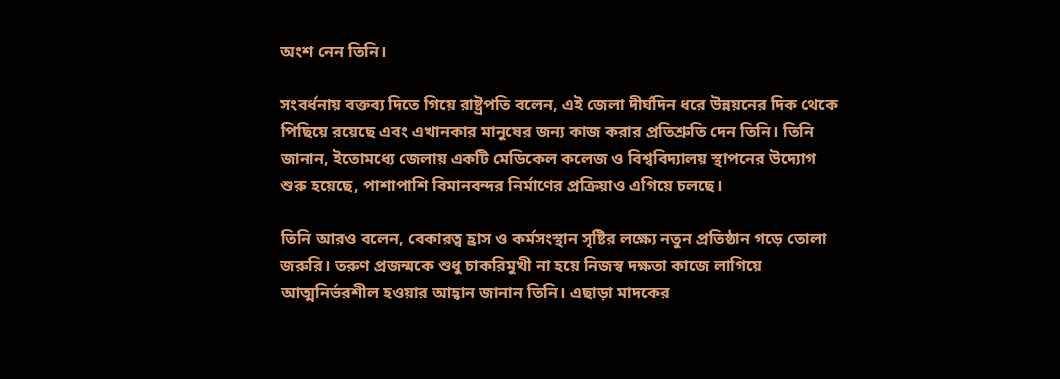অংশ নেন তিনি।

সংবর্ধনায় বক্তব্য দিতে গিয়ে রাষ্ট্রপতি বলেন, এই জেলা দীর্ঘদিন ধরে উন্নয়নের দিক থেকে পিছিয়ে রয়েছে এবং এখানকার মানুষের জন্য কাজ করার প্রতিশ্রুতি দেন তিনি। তিনি জানান, ইতোমধ্যে জেলায় একটি মেডিকেল কলেজ ও বিশ্ববিদ্যালয় স্থাপনের উদ্যোগ শুরু হয়েছে, পাশাপাশি বিমানবন্দর নির্মাণের প্রক্রিয়াও এগিয়ে চলছে।

তিনি আরও বলেন, বেকারত্ব হ্রাস ও কর্মসংস্থান সৃষ্টির লক্ষ্যে নতুন প্রতিষ্ঠান গড়ে তোলা জরুরি। তরুণ প্রজন্মকে শুধু চাকরিমুখী না হয়ে নিজস্ব দক্ষতা কাজে লাগিয়ে আত্মনির্ভরশীল হওয়ার আহ্বান জানান তিনি। এছাড়া মাদকের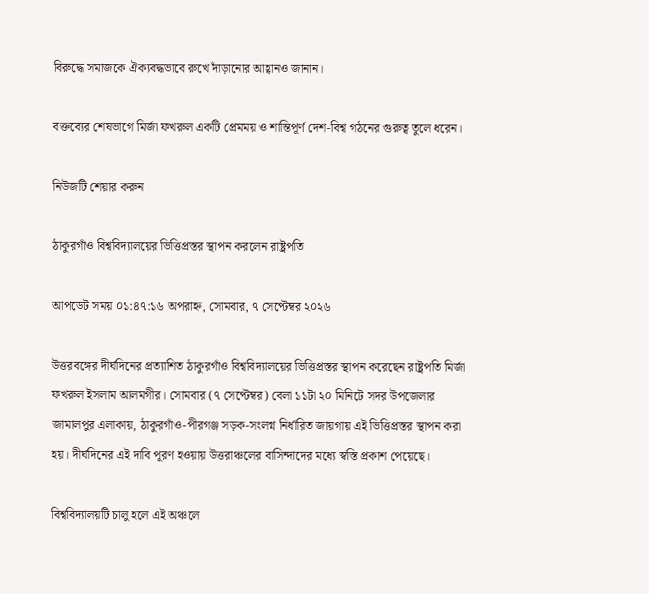বিরুদ্ধে সমাজকে ঐক্যবদ্ধভাবে রুখে দাঁড়ানোর আহ্বানও জানান।

বক্তব্যের শেষভাগে মির্জা ফখরুল একটি প্রেমময় ও শান্তিপূর্ণ দেশ-বিশ্ব গঠনের গুরুত্ব তুলে ধরেন।

নিউজটি শেয়ার করুন

ঠাকুরগাঁও বিশ্ববিদ্যালয়ের ভিত্তিপ্রস্তর স্থাপন করলেন রাষ্ট্রপতি

আপডেট সময় ০১:৪৭:১৬ অপরাহ্ন, সোমবার, ৭ সেপ্টেম্বর ২০২৬

উত্তরবঙ্গের দীর্ঘদিনের প্রত্যাশিত ঠাকুরগাঁও বিশ্ববিদ্যালয়ের ভিত্তিপ্রস্তর স্থাপন করেছেন রাষ্ট্রপতি মির্জা ফখরুল ইসলাম আলমগীর। সোমবার (৭ সেপ্টেম্বর) বেলা ১১টা ২০ মিনিটে সদর উপজেলার জামালপুর এলাকায়, ঠাকুরগাঁও-পীরগঞ্জ সড়ক-সংলগ্ন নির্ধারিত জায়গায় এই ভিত্তিপ্রস্তর স্থাপন করা হয়। দীর্ঘদিনের এই দাবি পূরণ হওয়ায় উত্তরাঞ্চলের বাসিন্দাদের মধ্যে স্বস্তি প্রকাশ পেয়েছে।

বিশ্ববিদ্যালয়টি চালু হলে এই অঞ্চলে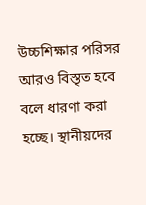উচ্চশিক্ষার পরিসর আরও বিস্তৃত হবে বলে ধারণা করা হচ্ছে। স্থানীয়দের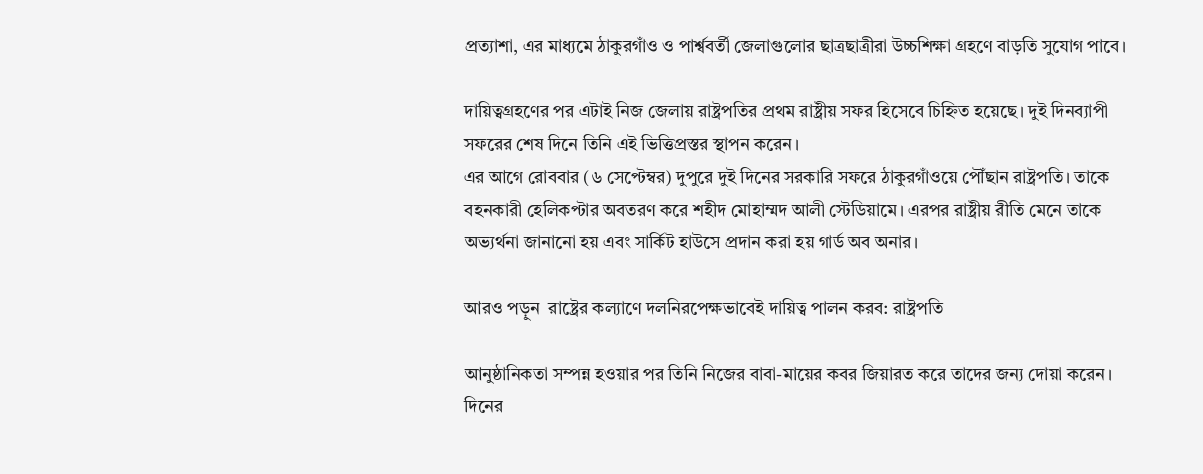প্রত্যাশা, এর মাধ্যমে ঠাকুরগাঁও ও পার্শ্ববর্তী জেলাগুলোর ছাত্রছাত্রীরা উচ্চশিক্ষা গ্রহণে বাড়তি সুযোগ পাবে।

দায়িত্বগ্রহণের পর এটাই নিজ জেলায় রাষ্ট্রপতির প্রথম রাষ্ট্রীয় সফর হিসেবে চিহ্নিত হয়েছে। দুই দিনব্যাপী সফরের শেষ দিনে তিনি এই ভিত্তিপ্রস্তর স্থাপন করেন।
এর আগে রোববার (৬ সেপ্টেম্বর) দুপুরে দুই দিনের সরকারি সফরে ঠাকুরগাঁওয়ে পৌঁছান রাষ্ট্রপতি। তাকে বহনকারী হেলিকপ্টার অবতরণ করে শহীদ মোহাম্মদ আলী স্টেডিয়ামে। এরপর রাষ্ট্রীয় রীতি মেনে তাকে অভ্যর্থনা জানানো হয় এবং সার্কিট হাউসে প্রদান করা হয় গার্ড অব অনার।

আরও পড়ুন  রাষ্ট্রের কল্যাণে দলনিরপেক্ষভাবেই দায়িত্ব পালন করব: রাষ্ট্রপতি

আনুষ্ঠানিকতা সম্পন্ন হওয়ার পর তিনি নিজের বাবা-মায়ের কবর জিয়ারত করে তাদের জন্য দোয়া করেন। দিনের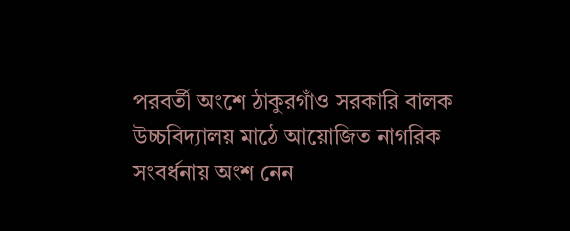পরবর্তী অংশে ঠাকুরগাঁও সরকারি বালক উচ্চবিদ্যালয় মাঠে আয়োজিত নাগরিক সংবর্ধনায় অংশ নেন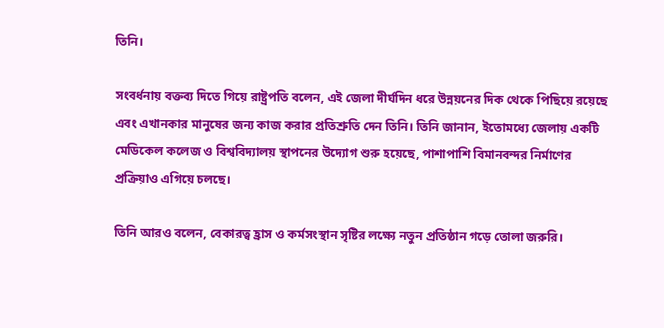তিনি।

সংবর্ধনায় বক্তব্য দিতে গিয়ে রাষ্ট্রপতি বলেন, এই জেলা দীর্ঘদিন ধরে উন্নয়নের দিক থেকে পিছিয়ে রয়েছে এবং এখানকার মানুষের জন্য কাজ করার প্রতিশ্রুতি দেন তিনি। তিনি জানান, ইতোমধ্যে জেলায় একটি মেডিকেল কলেজ ও বিশ্ববিদ্যালয় স্থাপনের উদ্যোগ শুরু হয়েছে, পাশাপাশি বিমানবন্দর নির্মাণের প্রক্রিয়াও এগিয়ে চলছে।

তিনি আরও বলেন, বেকারত্ব হ্রাস ও কর্মসংস্থান সৃষ্টির লক্ষ্যে নতুন প্রতিষ্ঠান গড়ে তোলা জরুরি।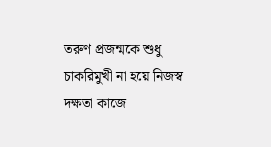তরুণ প্রজন্মকে শুধু চাকরিমুখী না হয়ে নিজস্ব দক্ষতা কাজে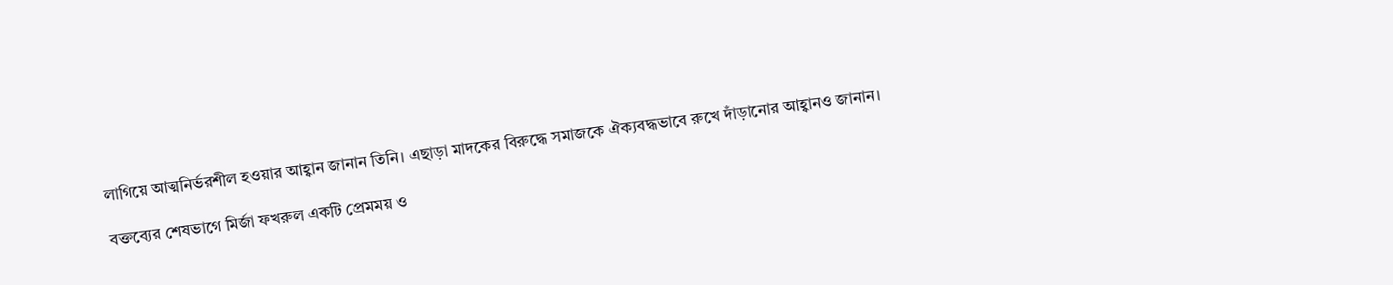লাগিয়ে আত্মনির্ভরশীল হওয়ার আহ্বান জানান তিনি। এছাড়া মাদকের বিরুদ্ধে সমাজকে ঐক্যবদ্ধভাবে রুখে দাঁড়ানোর আহ্বানও জানান।

বক্তব্যের শেষভাগে মির্জা ফখরুল একটি প্রেমময় ও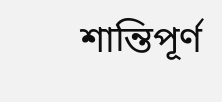শান্তিপূর্ণ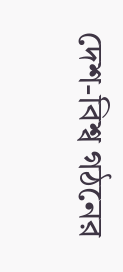দেশ-বিশ্ব গঠনের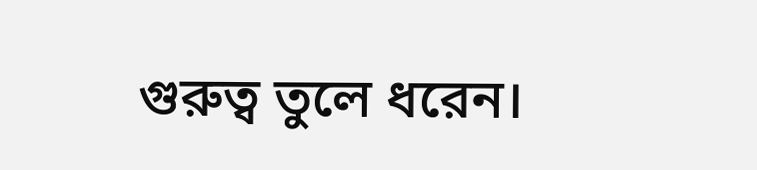গুরুত্ব তুলে ধরেন।